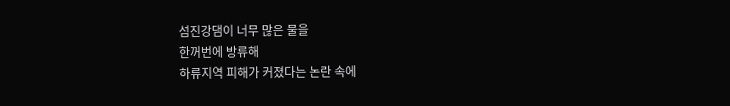섬진강댐이 너무 많은 물을
한꺼번에 방류해
하류지역 피해가 커졌다는 논란 속에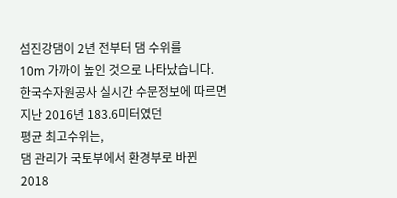섬진강댐이 2년 전부터 댐 수위를
10m 가까이 높인 것으로 나타났습니다.
한국수자원공사 실시간 수문정보에 따르면
지난 2016년 183.6미터였던
평균 최고수위는,
댐 관리가 국토부에서 환경부로 바뀐
2018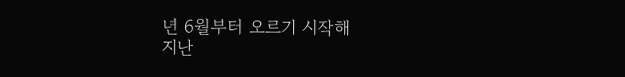년 6월부터 오르기 시작해
지난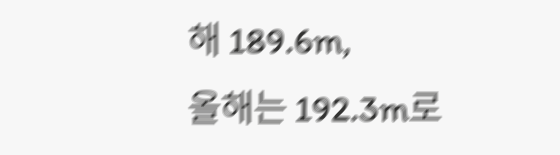해 189.6m,
올해는 192.3m로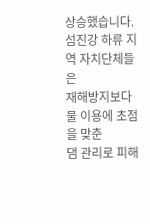상승했습니다.
섬진강 하류 지역 자치단체들은
재해방지보다 물 이용에 초점을 맞춘
댐 관리로 피해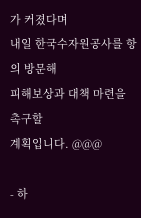가 커졌다며
내일 한국수자원공사를 항의 방문해
피해보상과 대책 마련을 촉구할
계획입니다. @@@

- 하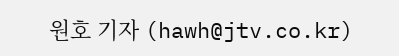원호 기자 (hawh@jtv.co.kr)